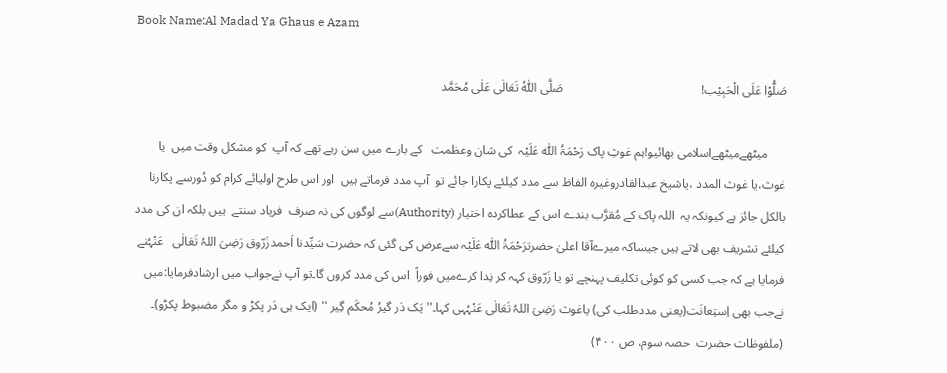Book Name:Al Madad Ya Ghaus e Azam

صَلُّوْا عَلَی الْحَبِیْب!                                            صَلَّی اللّٰہُ تَعَالٰی عَلٰی مُحَمَّد

      میٹھےمیٹھےاسلامی بھائیو!ہم غوثِ پاک رَحْمَۃُ اللّٰہ عَلَیْہ  کی شان وعظمت   کے بارے میں سن رہے تھے کہ آپ  کو مشکل وقت میں  یا غوث،یا غوث المدد ،یاشیخ عبدالقادروغیرہ الفاظ سے مدد کیلئے پکارا جائے تو  آپ مدد فرماتے ہیں  اور اس طرح اولیائے کرام کو دُورسے پکارنا  بالکل جائز ہے کیونکہ یہ  اللہ پاک کے مُقرَّب بندے اس کے عطاکردہ اختیار (Authority)سے لوگوں کی نہ صرف  فریاد سنتے  ہیں بلکہ ان کی مدد کیلئے تشریف بھی لاتے ہیں جیساکہ میرےآقا اعلیٰ حضرترَحْمَۃُ اللّٰہ عَلَیْہ سےعرض کی گئی کہ حضرت سَیِّدنا اَحمدزَرّوق رَضِیَ اللہُ تَعَالٰی   عَنْہُنے فرمایا ہے کہ جب کسی کو کوئی تکلیف پہنچے تو یا زَرّوق کہہ کر نِدا کرےمیں فوراً  اس کی مدد کروں گا۔تو آپ نےجواب میں ارشادفرمایا:میں نےجب بھی اِستِعانَت(یعنی مددطلب کی) یاغوث رَضِیَ اللہُ تَعَالٰی عَنْہُہی کہا۔'' یَک دَر گیرُ مُحکَم گِیر '' (ایک ہی دَر پکڑ و مگر مضبوط پکڑو)۔ (ملفوظات حضرت  حصہ سوم، ص ۴۰۰)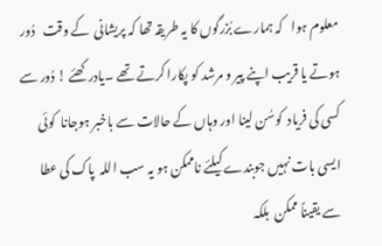معلوم ہوا   کہ ہمارے بُزرگوں کا یہ طریقہ تھا کہ پریشانی  کے وقت   دُور ہوتے یا قریب اپنے پیر و مرشد کو پکارا کرتے تھے ۔یادرکھئے ! دُور سے کسی کی فریاد  کوسُن لینا اور وہاں کے حالات سے باخبر ہوجانا  کوئی ایسی بات نہیں جوبندے کیلئے ناممکن ہو یہ سب اللہ  پاک کی عطا سے یقیناً ممکن  بلکہ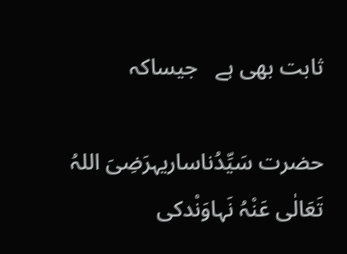ثابت بھی ہے   جیساکہ

حضرت سَیِّدُناساریہرَضِیَ اللہُ تَعَالٰی عَنْہُ نَہاوَنْدکی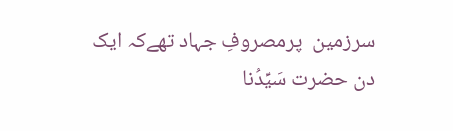سرزمین  پرمصروفِ جہاد تھےکہ ایک دن حضرت سَیِّدُنا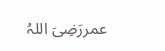عمررَضِیَ اللہُ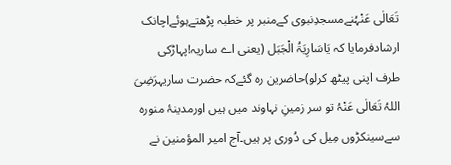تَعَالٰی عَنْہُنےمسجدِنبوی کےمنبر پر خطبہ پڑھتےہوئےاچانک ارشادفرمایا کہ یَاسَارِیَۃُ الْجَبَل (یعنی اے ساریہ!پہاڑکی طرف اپنی پیٹھ کرلو)حاضرین رہ گئےکہ حضرت ساریہرَضِیَ اللہُ تَعَالٰی عَنْہُ تو سر زمینِ نہاوند میں ہیں اورمدینۂ منورہ سےسینکڑوں مِیل کی دُوری پر ہیں۔آج امیر المؤمنین نے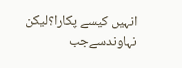انہیں کیسے پکارا؟لیکن نہاوندسےجب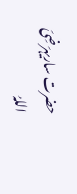حضرت ساریہرَضِیَ اللہُ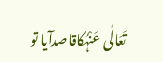تَعَالٰی عَنْہُکاقاصدآیا تو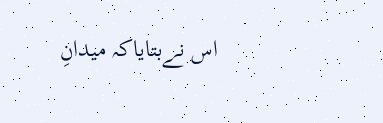اس نےبتایاکہ میدانِ